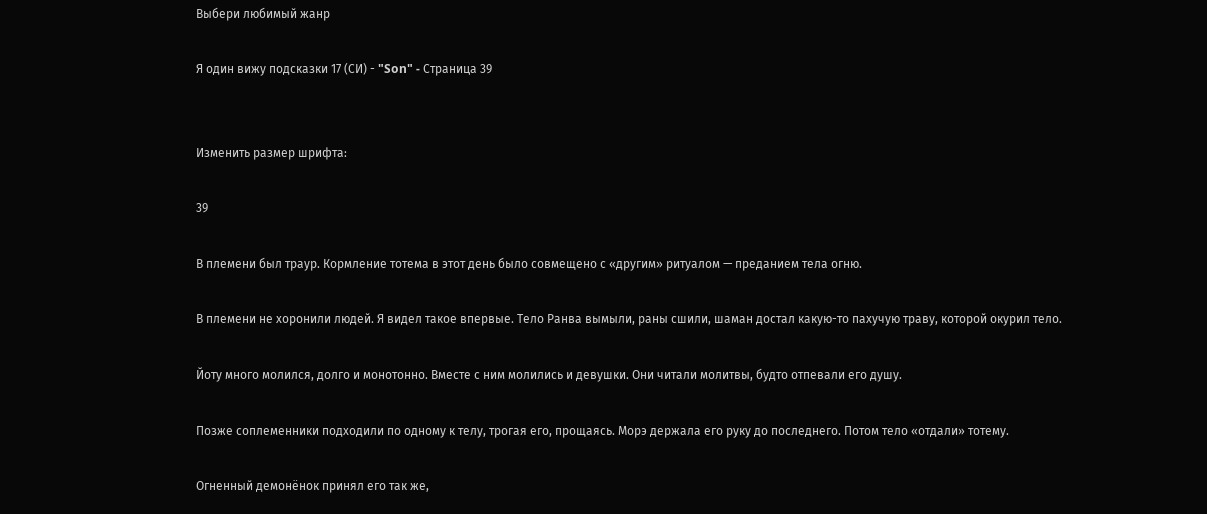Выбери любимый жанр

Я один вижу подсказки 17 (СИ) - "Son" - Страница 39


Изменить размер шрифта:

39

В племени был траур. Кормление тотема в этот день было совмещено с «другим» ритуалом — преданием тела огню.

В племени не хоронили людей. Я видел такое впервые. Тело Ранва вымыли, раны сшили, шаман достал какую-то пахучую траву, которой окурил тело.

Йоту много молился, долго и монотонно. Вместе с ним молились и девушки. Они читали молитвы, будто отпевали его душу.

Позже соплеменники подходили по одному к телу, трогая его, прощаясь. Морэ держала его руку до последнего. Потом тело «отдали» тотему.

Огненный демонёнок принял его так же,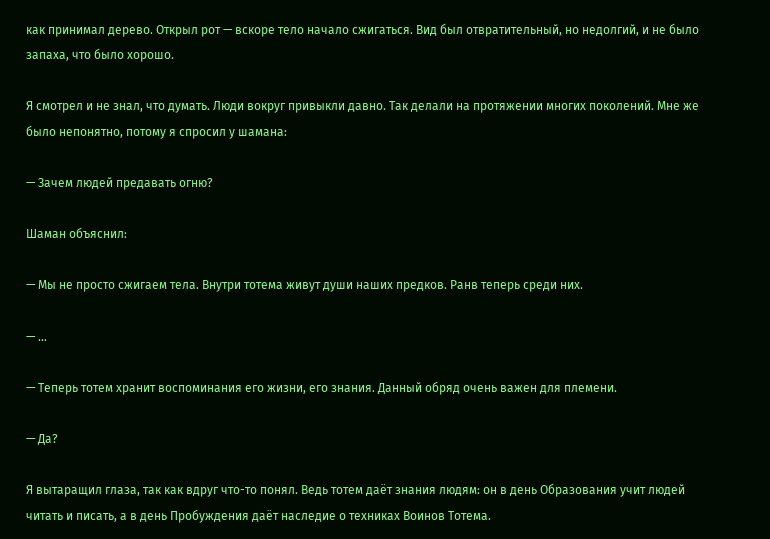как принимал дерево. Открыл рот — вскоре тело начало сжигаться. Вид был отвратительный, но недолгий, и не было запаха, что было хорошо.

Я смотрел и не знал, что думать. Люди вокруг привыкли давно. Так делали на протяжении многих поколений. Мне же было непонятно, потому я спросил у шамана:

— Зачем людей предавать огню?

Шаман объяснил:

— Мы не просто сжигаем тела. Внутри тотема живут души наших предков. Ранв теперь среди них.

— …

— Теперь тотем хранит воспоминания его жизни, его знания. Данный обряд очень важен для племени.

— Да?

Я вытаращил глаза, так как вдруг что-то понял. Ведь тотем даёт знания людям: он в день Образования учит людей читать и писать, а в день Пробуждения даёт наследие о техниках Воинов Тотема.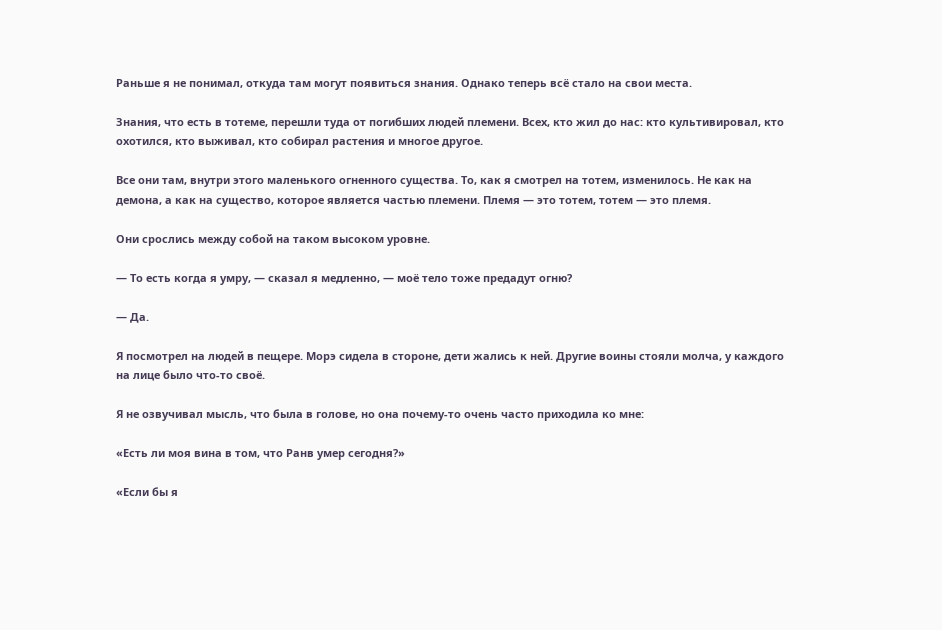Раньше я не понимал, откуда там могут появиться знания. Однако теперь всё стало на свои места.

Знания, что есть в тотеме, перешли туда от погибших людей племени. Всех, кто жил до нас: кто культивировал, кто охотился, кто выживал, кто собирал растения и многое другое.

Все они там, внутри этого маленького огненного существа. То, как я смотрел на тотем, изменилось. Не как на демона, а как на существо, которое является частью племени. Племя — это тотем, тотем — это племя.

Они срослись между собой на таком высоком уровне.

— То есть когда я умру, — сказал я медленно, — моё тело тоже предадут огню?

— Да.

Я посмотрел на людей в пещере. Морэ сидела в стороне, дети жались к ней. Другие воины стояли молча, у каждого на лице было что-то своё.

Я не озвучивал мысль, что была в голове, но она почему-то очень часто приходила ко мне:

«Есть ли моя вина в том, что Ранв умер сегодня?»

«Если бы я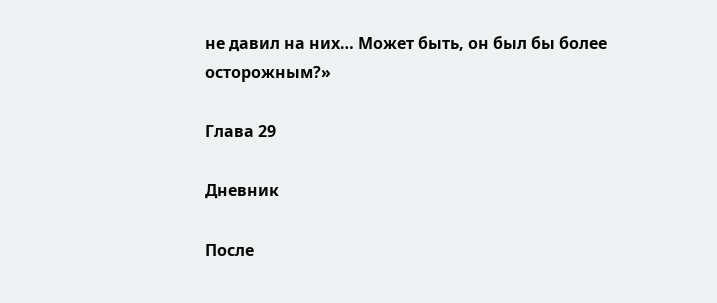не давил на них… Может быть, он был бы более осторожным?»

Глава 29

Дневник

После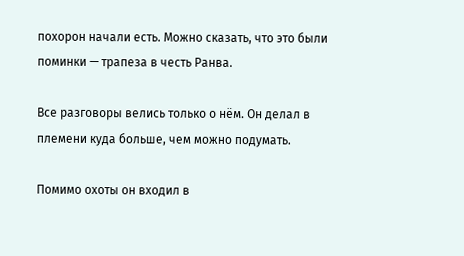похорон начали есть. Можно сказать, что это были поминки — трапеза в честь Ранва.

Все разговоры велись только о нём. Он делал в племени куда больше, чем можно подумать.

Помимо охоты он входил в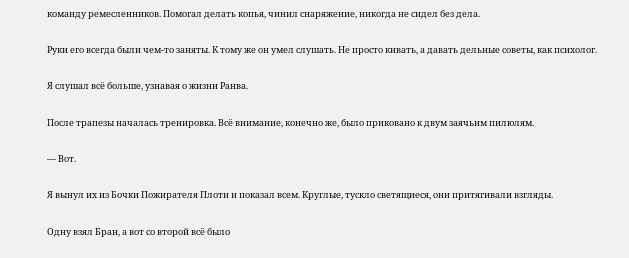команду ремесленников. Помогал делать копья, чинил снаряжение, никогда не сидел без дела.

Руки его всегда были чем-то заняты. К тому же он умел слушать. Не просто кивать, а давать дельные советы, как психолог.

Я слушал всё больше, узнавая о жизни Ранва.

После трапезы началась тренировка. Всё внимание, конечно же, было приковано к двум заячьим пилюлям.

— Вот.

Я вынул их из Бочки Пожирателя Плоти и показал всем. Круглые, тускло светящиеся, они притягивали взгляды.

Одну взял Бран, а вот со второй всё было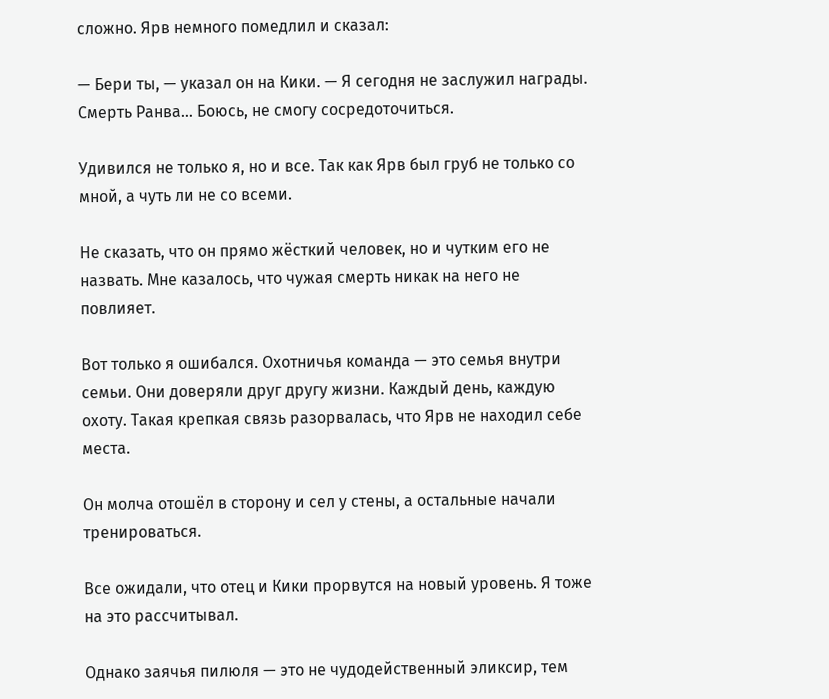сложно. Ярв немного помедлил и сказал:

— Бери ты, — указал он на Кики. — Я сегодня не заслужил награды. Смерть Ранва… Боюсь, не смогу сосредоточиться.

Удивился не только я, но и все. Так как Ярв был груб не только со мной, а чуть ли не со всеми.

Не сказать, что он прямо жёсткий человек, но и чутким его не назвать. Мне казалось, что чужая смерть никак на него не повлияет.

Вот только я ошибался. Охотничья команда — это семья внутри семьи. Они доверяли друг другу жизни. Каждый день, каждую охоту. Такая крепкая связь разорвалась, что Ярв не находил себе места.

Он молча отошёл в сторону и сел у стены, а остальные начали тренироваться.

Все ожидали, что отец и Кики прорвутся на новый уровень. Я тоже на это рассчитывал.

Однако заячья пилюля — это не чудодейственный эликсир, тем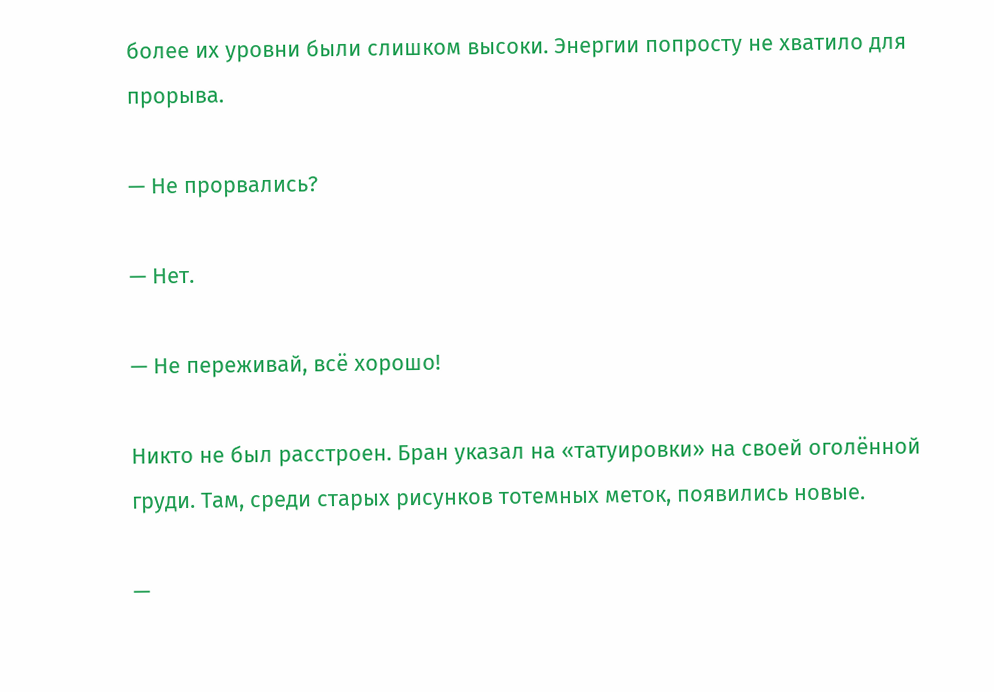более их уровни были слишком высоки. Энергии попросту не хватило для прорыва.

— Не прорвались?

— Нет.

— Не переживай, всё хорошо!

Никто не был расстроен. Бран указал на «татуировки» на своей оголённой груди. Там, среди старых рисунков тотемных меток, появились новые.

—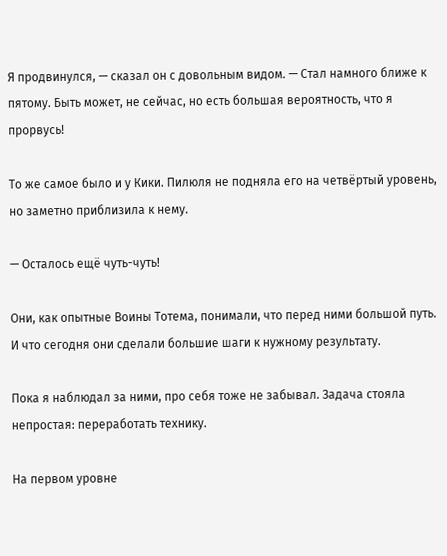Я продвинулся, — сказал он с довольным видом. — Стал намного ближе к пятому. Быть может, не сейчас, но есть большая вероятность, что я прорвусь!

То же самое было и у Кики. Пилюля не подняла его на четвёртый уровень, но заметно приблизила к нему.

— Осталось ещё чуть-чуть!

Они, как опытные Воины Тотема, понимали, что перед ними большой путь. И что сегодня они сделали большие шаги к нужному результату.

Пока я наблюдал за ними, про себя тоже не забывал. Задача стояла непростая: переработать технику.

На первом уровне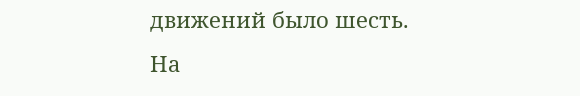движений было шесть. На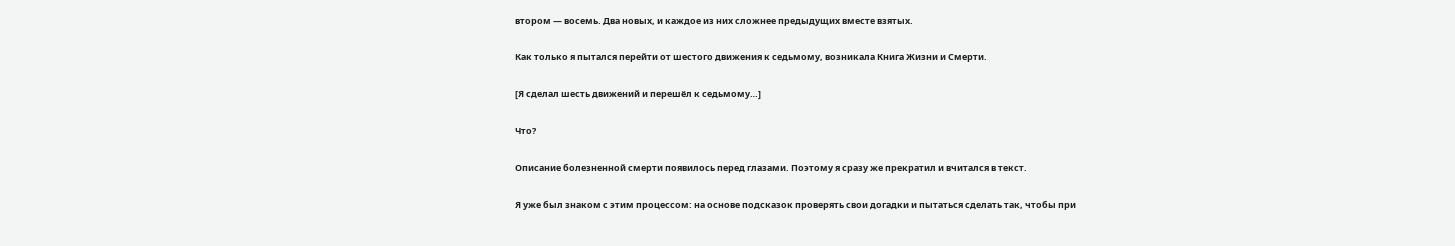втором — восемь. Два новых, и каждое из них сложнее предыдущих вместе взятых.

Как только я пытался перейти от шестого движения к седьмому, возникала Книга Жизни и Смерти.

[Я сделал шесть движений и перешёл к седьмому…]

Что?

Описание болезненной смерти появилось перед глазами. Поэтому я сразу же прекратил и вчитался в текст.

Я уже был знаком с этим процессом: на основе подсказок проверять свои догадки и пытаться сделать так, чтобы при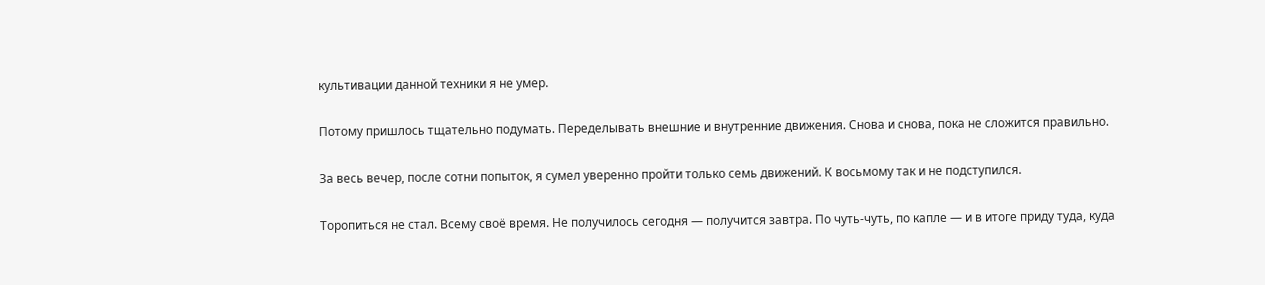культивации данной техники я не умер.

Потому пришлось тщательно подумать. Переделывать внешние и внутренние движения. Снова и снова, пока не сложится правильно.

За весь вечер, после сотни попыток, я сумел уверенно пройти только семь движений. К восьмому так и не подступился.

Торопиться не стал. Всему своё время. Не получилось сегодня — получится завтра. По чуть-чуть, по капле — и в итоге приду туда, куда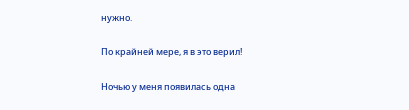нужно.

По крайней мере, я в это верил!

Ночью у меня появилась одна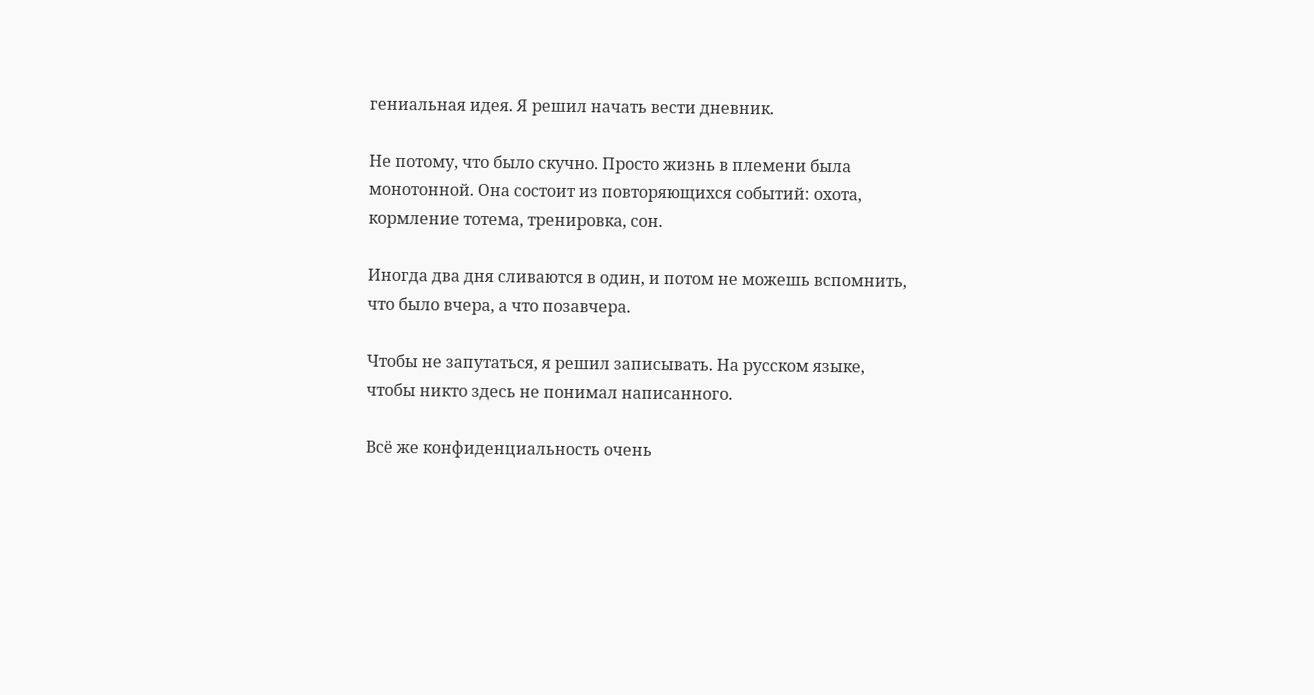гениальная идея. Я решил начать вести дневник.

Не потому, что было скучно. Просто жизнь в племени была монотонной. Она состоит из повторяющихся событий: охота, кормление тотема, тренировка, сон.

Иногда два дня сливаются в один, и потом не можешь вспомнить, что было вчера, а что позавчера.

Чтобы не запутаться, я решил записывать. На русском языке, чтобы никто здесь не понимал написанного.

Всё же конфиденциальность очень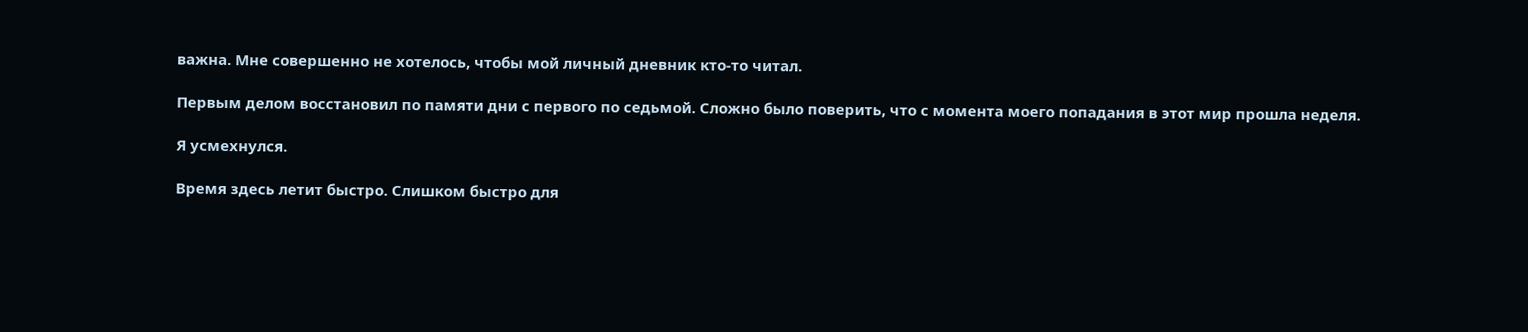важна. Мне совершенно не хотелось, чтобы мой личный дневник кто-то читал.

Первым делом восстановил по памяти дни с первого по седьмой. Сложно было поверить, что с момента моего попадания в этот мир прошла неделя.

Я усмехнулся.

Время здесь летит быстро. Слишком быстро для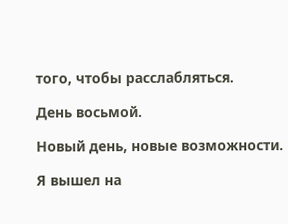того, чтобы расслабляться.

День восьмой.

Новый день, новые возможности.

Я вышел на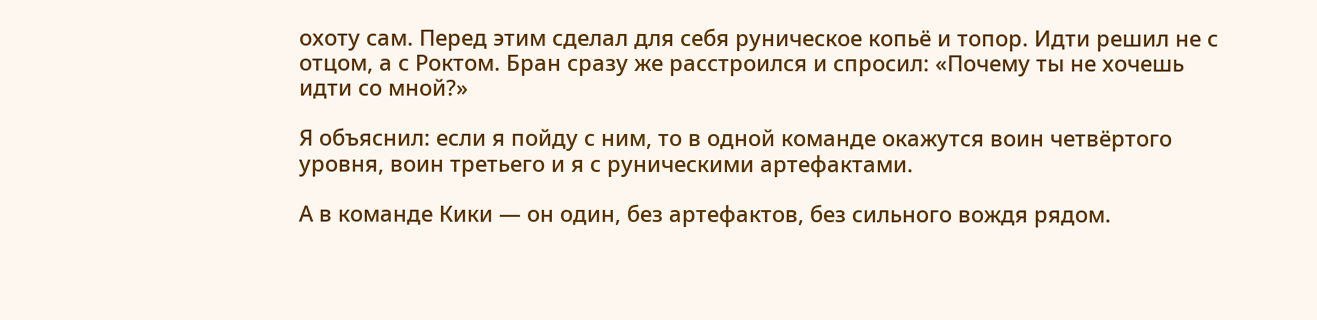охоту сам. Перед этим сделал для себя руническое копьё и топор. Идти решил не с отцом, а с Роктом. Бран сразу же расстроился и спросил: «Почему ты не хочешь идти со мной?»

Я объяснил: если я пойду с ним, то в одной команде окажутся воин четвёртого уровня, воин третьего и я с руническими артефактами.

А в команде Кики — он один, без артефактов, без сильного вождя рядом.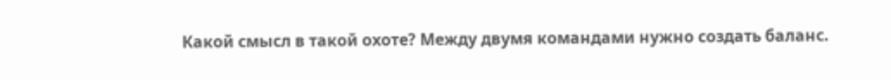Какой смысл в такой охоте? Между двумя командами нужно создать баланс.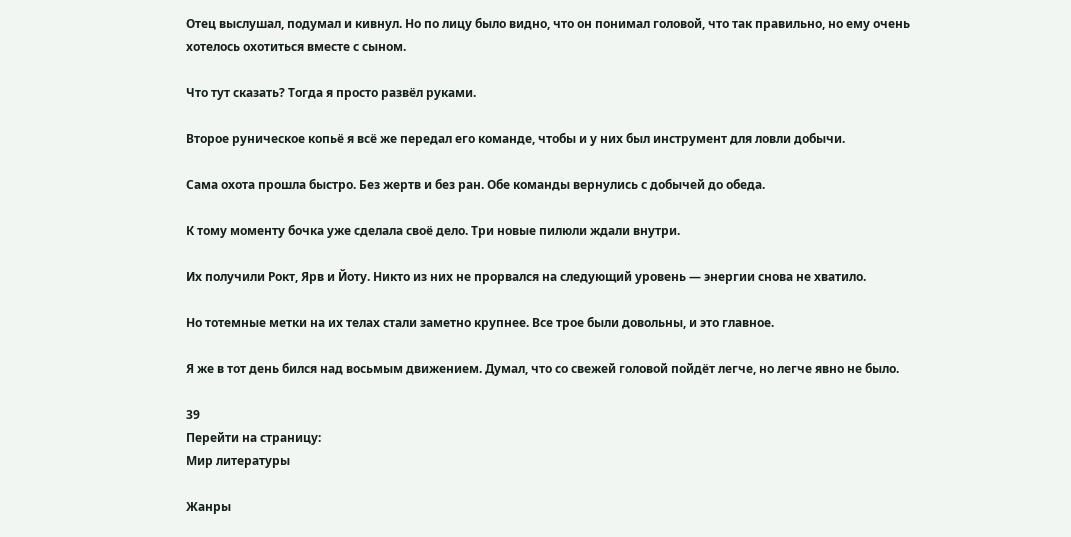Отец выслушал, подумал и кивнул. Но по лицу было видно, что он понимал головой, что так правильно, но ему очень хотелось охотиться вместе с сыном.

Что тут сказать? Тогда я просто развёл руками.

Второе руническое копьё я всё же передал его команде, чтобы и у них был инструмент для ловли добычи.

Сама охота прошла быстро. Без жертв и без ран. Обе команды вернулись с добычей до обеда.

К тому моменту бочка уже сделала своё дело. Три новые пилюли ждали внутри.

Их получили Рокт, Ярв и Йоту. Никто из них не прорвался на следующий уровень — энергии снова не хватило.

Но тотемные метки на их телах стали заметно крупнее. Все трое были довольны, и это главное.

Я же в тот день бился над восьмым движением. Думал, что со свежей головой пойдёт легче, но легче явно не было.

39
Перейти на страницу:
Мир литературы

Жанры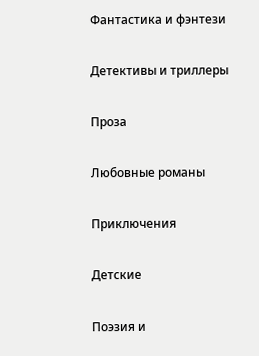Фантастика и фэнтези

Детективы и триллеры

Проза

Любовные романы

Приключения

Детские

Поэзия и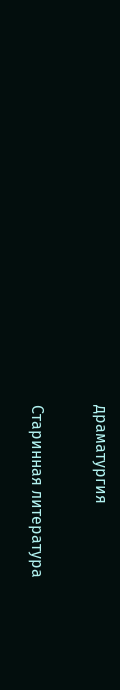драматургия

Старинная литература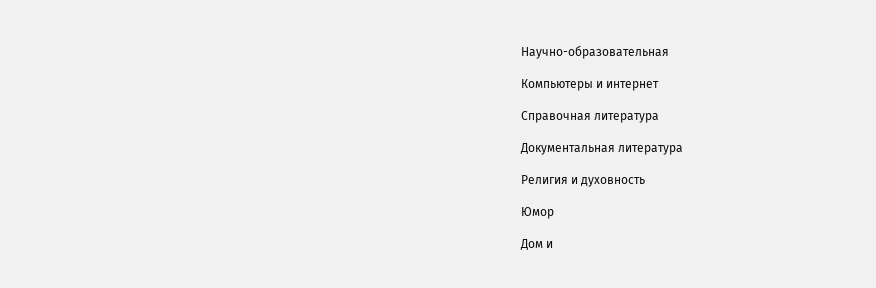Научно-образовательная

Компьютеры и интернет

Справочная литература

Документальная литература

Религия и духовность

Юмор

Дом и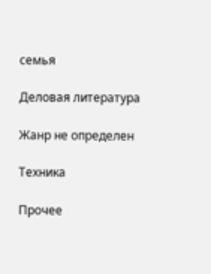семья

Деловая литература

Жанр не определен

Техника

Прочее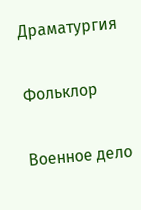Драматургия

Фольклор

Военное дело